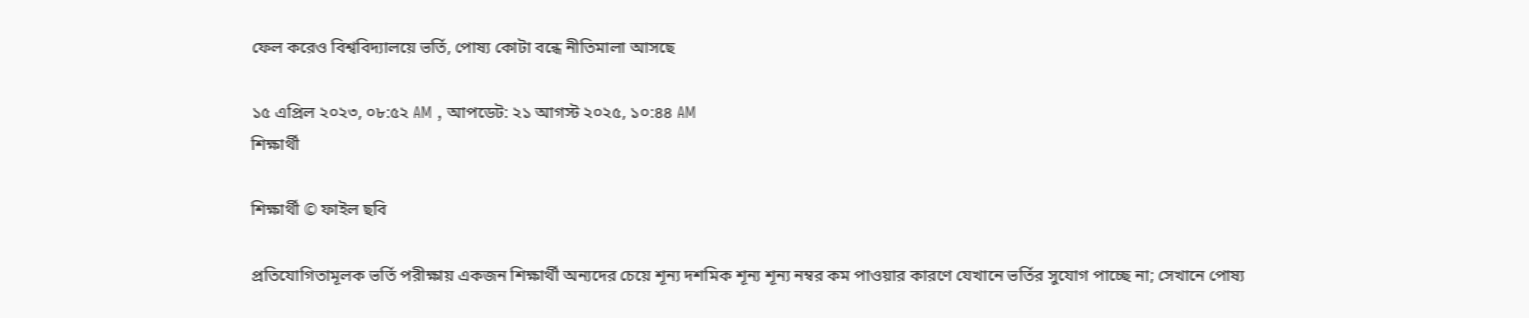ফেল করেও বিশ্ববিদ্যালয়ে ভর্তি, পোষ্য কোটা বন্ধে নীতিমালা আসছে

১৫ এপ্রিল ২০২৩, ০৮:৫২ AM , আপডেট: ২১ আগস্ট ২০২৫, ১০:৪৪ AM
শিক্ষার্থী

শিক্ষার্থী © ফাইল ছবি

প্রতিযোগিতামূলক ভর্তি পরীক্ষায় একজন শিক্ষার্থী অন্যদের চেয়ে শূন্য দশমিক শূন্য শূন্য নম্বর কম পাওয়ার কারণে যেখানে ভর্তির সুযোগ পাচ্ছে না; সেখানে পোষ্য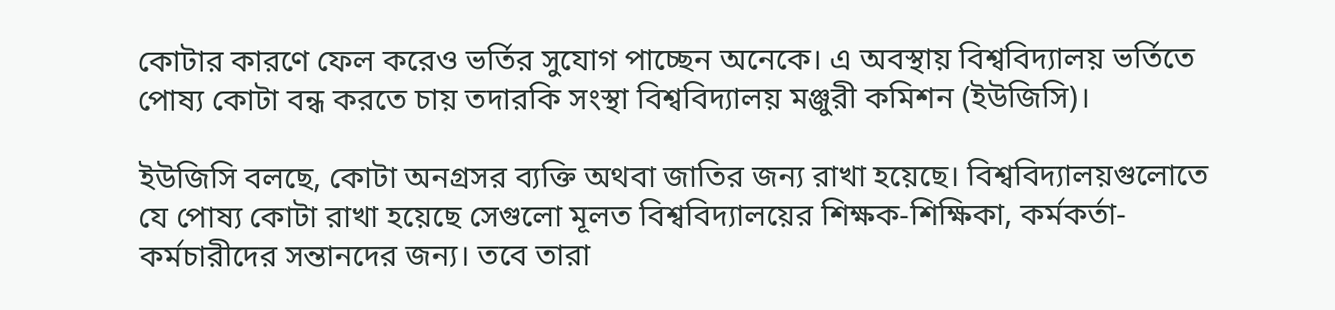কোটার কারণে ফেল করেও ভর্তির সুযোগ পাচ্ছেন অনেকে। এ অবস্থায় বিশ্ববিদ্যালয় ভর্তিতে পোষ্য কোটা বন্ধ করতে চায় তদারকি সংস্থা বিশ্ববিদ্যালয় মঞ্জুরী কমিশন (ইউজিসি)।

ইউজিসি বলছে, কোটা অনগ্রসর ব্যক্তি অথবা জাতির জন্য রাখা হয়েছে। বিশ্ববিদ্যালয়গুলোতে যে পোষ্য কোটা রাখা হয়েছে সেগুলো মূলত বিশ্ববিদ্যালয়ের শিক্ষক-শিক্ষিকা, কর্মকর্তা-কর্মচারীদের সন্তানদের জন্য। তবে তারা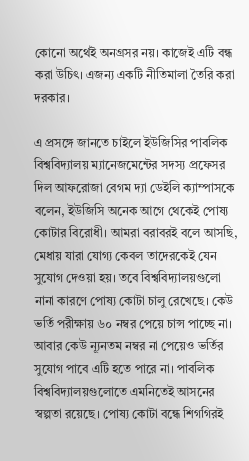কোনো অর্থেই অনগ্রসর নয়। কাজেই এটি বন্ধ করা উচিৎ। এজন্য একটি নীতিমালা তৈরি করা দরকার।

এ প্রসঙ্গে জানতে চাইলে ইউজিসির পাবলিক বিশ্ববিদ্যালয় ম্যানেজমেন্টের সদস্য প্রফেসর দিল আফরোজা বেগম দ্যা ডেইলি ক্যাম্পাসকে বলেন, ইউজিসি অনেক আগে থেকেই পোষ্য কোটার বিরোধী। আমরা বরাবরই বলে আসছি, মেধায় যারা যোগ্য কেবল তাদেরকেই যেন সুযোগ দেওয়া হয়। তবে বিশ্ববিদ্যালয়গুলো নানা কারণে পোষ্য কোটা চালু রেখেছে। কেউ ভর্তি পরীক্ষায় ৬০ নম্বর পেয়ে চান্স পাচ্ছে না। আবার কেউ ন্যূনতম নম্বর না পেয়েও ভর্তির সুযোগ পাবে এটি হতে পারে না। পাবলিক বিশ্ববিদ্যালয়গুলোতে এমনিতেই আসনের স্বল্পতা রয়েছে। পোষ্য কোটা বন্ধে শিগগিরই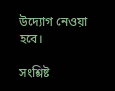উদ্যোগ নেওয়া হবে।

সংশ্লিষ্ট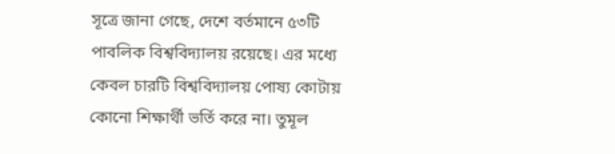সূত্রে জানা গেছে, দেশে বর্তমানে ৫৩টি পাবলিক বিশ্ববিদ্যালয় রয়েছে। এর মধ্যে কেবল চারটি বিশ্ববিদ্যালয় পোষ্য কোটায় কোনো শিক্ষার্থী ভর্তি করে না। তুমূল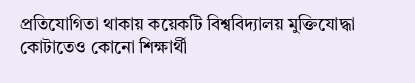প্রতিযোগিতা থাকায় কয়েকটি বিশ্ববিদ্যালয় মুক্তিযোদ্ধা কোটাতেও কোনো শিক্ষার্থী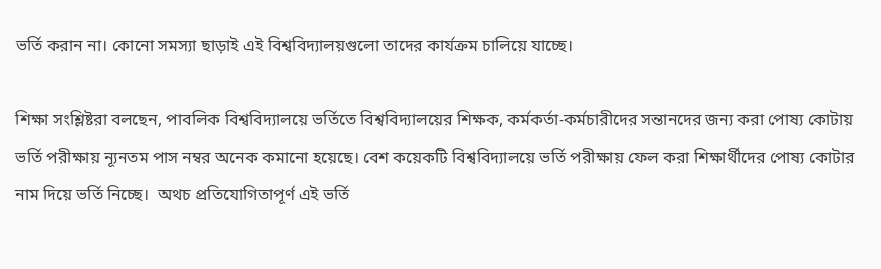ভর্তি করান না। কোনো সমস্যা ছাড়াই এই বিশ্ববিদ্যালয়গুলো তাদের কার্যক্রম চালিয়ে যাচ্ছে।

শিক্ষা সংশ্লিষ্টরা বলছেন, পাবলিক বিশ্ববিদ্যালয়ে ভর্তিতে বিশ্ববিদ্যালয়ের শিক্ষক, কর্মকর্তা-কর্মচারীদের সন্তানদের জন্য করা পোষ্য কোটায় ভর্তি পরীক্ষায় ন্যূনতম পাস নম্বর অনেক কমানো হয়েছে। বেশ কয়েকটি বিশ্ববিদ্যালয়ে ভর্তি পরীক্ষায় ফেল করা শিক্ষার্থীদের পোষ্য কোটার নাম দিয়ে ভর্তি নিচ্ছে।  অথচ প্রতিযোগিতাপূর্ণ এই ভর্তি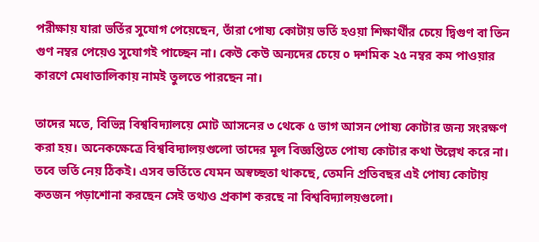পরীক্ষায় যারা ভর্তির সুযোগ পেয়েছেন, তাঁরা পোষ্য কোটায় ভর্তি হওয়া শিক্ষার্থীর চেয়ে দ্বিগুণ বা তিন গুণ নম্বর পেয়েও সুযোগই পাচ্ছেন না। কেউ কেউ অন্যদের চেয়ে ০ দশমিক ২৫ নম্বর কম পাওয়ার কারণে মেধাতালিকায় নামই তুলতে পারছেন না।

তাদের মতে, বিভিন্ন বিশ্ববিদ্যালয়ে মোট আসনের ৩ থেকে ৫ ভাগ আসন পোষ্য কোটার জন্য সংরক্ষণ করা হয়। অনেকক্ষেত্রে বিশ্ববিদ্যালয়গুলো তাদের মূল বিজ্ঞপ্তিতে পোষ্য কোটার কথা উল্লেখ করে না। তবে ভর্তি নেয় ঠিকই। এসব ভর্তিতে যেমন অস্বচ্ছতা থাকছে, তেমনি প্রতিবছর এই পোষ্য কোটায় কতজন পড়াশোনা করছেন সেই তথ্যও প্রকাশ করছে না বিশ্ববিদ্যালয়গুলো।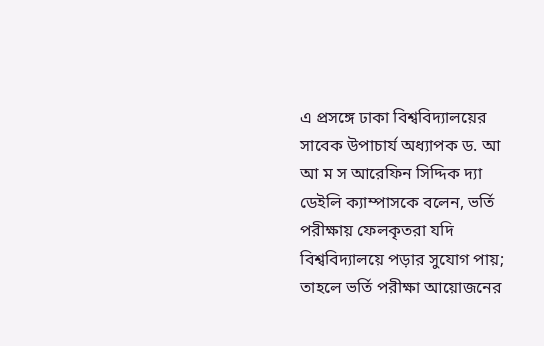এ প্রসঙ্গে ঢাকা বিশ্ববিদ্যালয়ের সাবেক উপাচার্য অধ্যাপক ড. আ আ ম স আরেফিন সিদ্দিক দ্যা ডেইলি ক্যাম্পাসকে বলেন, ভর্তি পরীক্ষায় ফেলকৃতরা যদি বিশ্ববিদ্যালয়ে পড়ার সুযোগ পায়; তাহলে ভর্তি পরীক্ষা আয়োজনের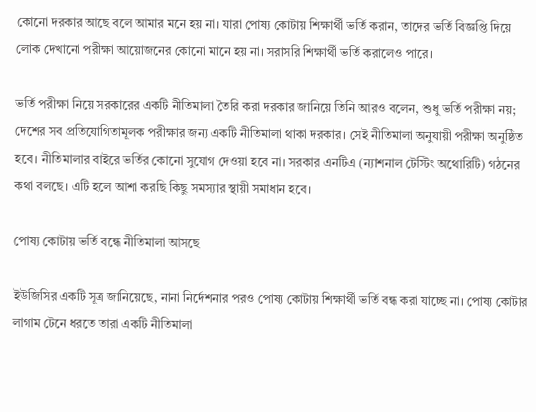কোনো দরকার আছে বলে আমার মনে হয় না। যারা পোষ্য কোটায় শিক্ষার্থী ভর্তি করান, তাদের ভর্তি বিজ্ঞপ্তি দিয়ে লোক দেখানো পরীক্ষা আয়োজনের কোনো মানে হয় না। সরাসরি শিক্ষার্থী ভর্তি করালেও পারে।

ভর্তি পরীক্ষা নিয়ে সরকারের একটি নীতিমালা তৈরি করা দরকার জানিয়ে তিনি আরও বলেন, শুধু ভর্তি পরীক্ষা নয়; দেশের সব প্রতিযোগিতামূলক পরীক্ষার জন্য একটি নীতিমালা থাকা দরকার। সেই নীতিমালা অনুযায়ী পরীক্ষা অনুষ্ঠিত হবে। নীতিমালার বাইরে ভর্তির কোনো সুযোগ দেওয়া হবে না। সরকার এনটিএ (ন্যাশনাল টেস্টিং অথোরিটি) গঠনের কথা বলছে। এটি হলে আশা করছি কিছু সমস্যার স্থায়ী সমাধান হবে।

পোষ্য কোটায় ভর্তি বন্ধে নীতিমালা আসছে

ইউজিসির একটি সূত্র জানিয়েছে, নানা নির্দেশনার পরও পোষ্য কোটায় শিক্ষার্থী ভর্তি বন্ধ করা যাচ্ছে না। পোষ্য কোটার লাগাম টেনে ধরতে তারা একটি নীতিমালা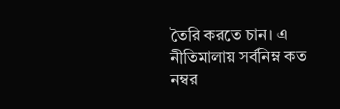তৈরি করতে চান। এ নীতিমালায় সর্বনিম্ন কত নম্বর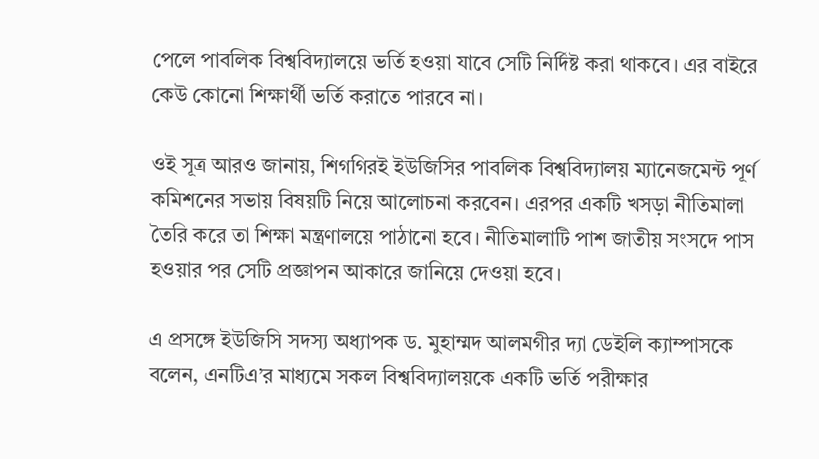পেলে পাবলিক বিশ্ববিদ্যালয়ে ভর্তি হওয়া যাবে সেটি নির্দিষ্ট করা থাকবে। এর বাইরে কেউ কোনো শিক্ষার্থী ভর্তি করাতে পারবে না।

ওই সূত্র আরও জানায়, শিগগিরই ইউজিসির পাবলিক বিশ্ববিদ্যালয় ম্যানেজমেন্ট পূর্ণ কমিশনের সভায় বিষয়টি নিয়ে আলোচনা করবেন। এরপর একটি খসড়া নীতিমালা তৈরি করে তা শিক্ষা মন্ত্রণালয়ে পাঠানো হবে। নীতিমালাটি পাশ জাতীয় সংসদে পাস হওয়ার পর সেটি প্রজ্ঞাপন আকারে জানিয়ে দেওয়া হবে।

এ প্রসঙ্গে ইউজিসি সদস্য অধ্যাপক ড. মুহাম্মদ আলমগীর দ্যা ডেইলি ক্যাম্পাসকে বলেন, এনটিএ’র মাধ্যমে সকল বিশ্ববিদ্যালয়কে একটি ভর্তি পরীক্ষার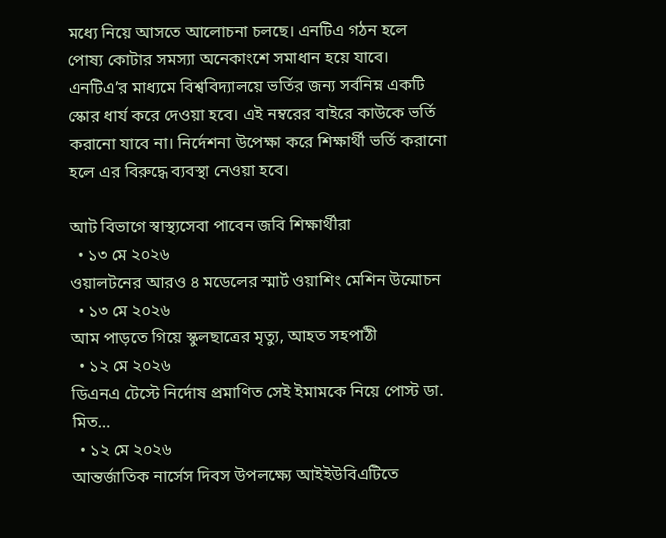মধ্যে নিয়ে আসতে আলোচনা চলছে। এনটিএ গঠন হলে পোষ্য কোটার সমস্যা অনেকাংশে সমাধান হয়ে যাবে। এনটিএ’র মাধ্যমে বিশ্ববিদ্যালয়ে ভর্তির জন্য সর্বনিম্ন একটি স্কোর ধার্য করে দেওয়া হবে। এই নম্বরের বাইরে কাউকে ভর্তি করানো যাবে না। নির্দেশনা উপেক্ষা করে শিক্ষার্থী ভর্তি করানো হলে এর বিরুদ্ধে ব্যবস্থা নেওয়া হবে।

আট বিভাগে স্বাস্থ্যসেবা পাবেন জবি শিক্ষার্থীরা
  • ১৩ মে ২০২৬
ওয়ালটনের আরও ৪ মডেলের স্মার্ট ওয়াশিং মেশিন উন্মোচন
  • ১৩ মে ২০২৬
আম পাড়তে গিয়ে স্কুলছাত্রের মৃত্যু, আহত সহপাঠী
  • ১২ মে ২০২৬
ডিএনএ টেস্টে নির্দোষ প্রমাণিত সেই ইমামকে নিয়ে পোস্ট ডা. মিত…
  • ১২ মে ২০২৬
আন্তর্জাতিক নার্সেস দিবস উপলক্ষ্যে আইইউবিএটিতে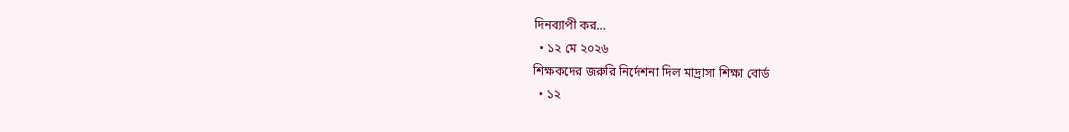দিনব্যাপী কর…
  • ১২ মে ২০২৬
শিক্ষকদের জরুরি নির্দেশনা দিল মাদ্রাসা শিক্ষা বোর্ড
  • ১২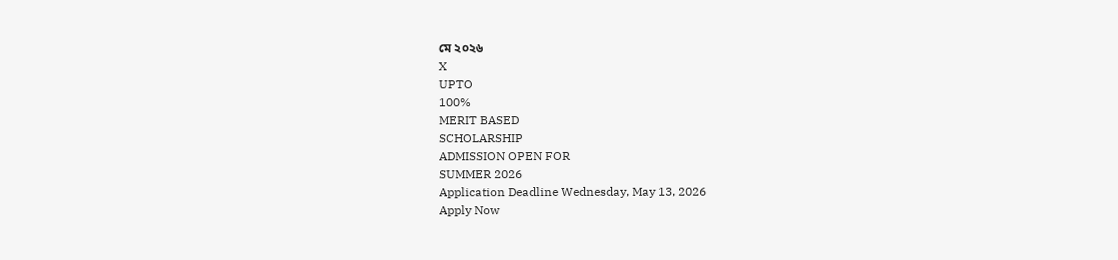মে ২০২৬
X
UPTO
100%
MERIT BASED
SCHOLARSHIP
ADMISSION OPEN FOR
SUMMER 2026
Application Deadline Wednesday, May 13, 2026
Apply Now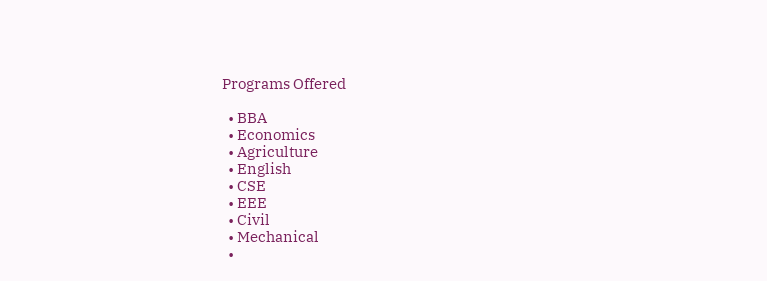Programs Offered

  • BBA
  • Economics
  • Agriculture
  • English
  • CSE
  • EEE
  • Civil
  • Mechanical
  •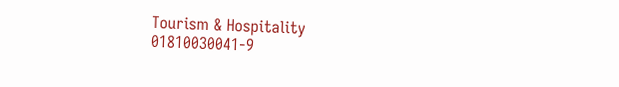Tourism & Hospitality
01810030041-9